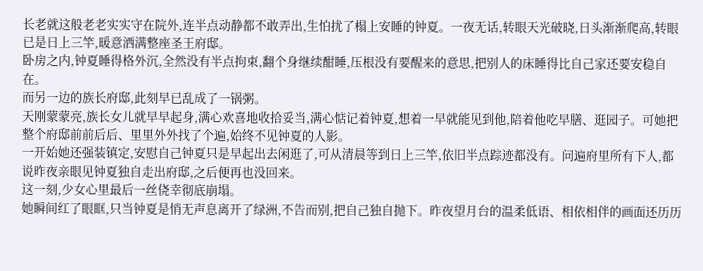长老就这般老老实实守在院外,连半点动静都不敢弄出,生怕扰了榻上安睡的钟夏。一夜无话,转眼天光破晓,日头渐渐爬高,转眼已是日上三竿,暖意洒满整座圣王府邸。
卧房之内,钟夏睡得格外沉,全然没有半点拘束,翻个身继续酣睡,压根没有要醒来的意思,把别人的床睡得比自己家还要安稳自在。
而另一边的族长府邸,此刻早已乱成了一锅粥。
天刚蒙蒙亮,族长女儿就早早起身,满心欢喜地收拾妥当,满心惦记着钟夏,想着一早就能见到他,陪着他吃早膳、逛园子。可她把整个府邸前前后后、里里外外找了个遍,始终不见钟夏的人影。
一开始她还强装镇定,安慰自己钟夏只是早起出去闲逛了,可从清晨等到日上三竿,依旧半点踪迹都没有。问遍府里所有下人,都说昨夜亲眼见钟夏独自走出府邸,之后便再也没回来。
这一刻,少女心里最后一丝侥幸彻底崩塌。
她瞬间红了眼眶,只当钟夏是悄无声息离开了绿洲,不告而别,把自己独自抛下。昨夜望月台的温柔低语、相依相伴的画面还历历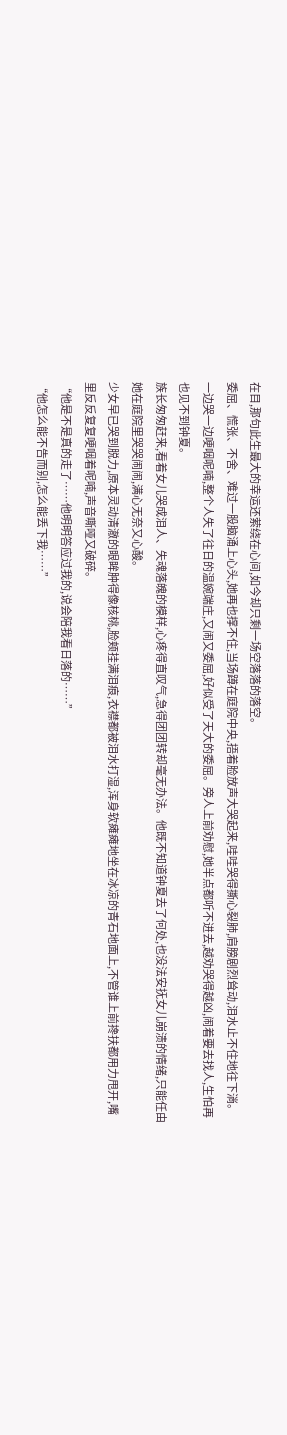在目,那句此生最大的幸运还萦绕在心间,如今却只剩一场空落落的落空。
委屈、慌张、不舍、难过一股脑涌上心头,她再也撑不住,当场蹲在庭院中央,捂着脸放声大哭起来,哇哇哭得撕心裂肺,肩膀剧烈耸动,泪水止不住地往下淌。
一边哭一边哽咽呢喃,整个人失了往日的温婉端庄,又闹又委屈,好似受了天大的委屈。旁人上前劝慰,她半点都听不进去,越劝哭得越凶,闹着要去找人,生怕再也见不到钟夏。
族长匆匆赶来,看着女儿哭成泪人、失魂落魄的模样,心疼得直叹气,急得团团转却毫无办法。他既不知道钟夏去了何处,也没法安抚女儿崩溃的情绪,只能任由她在庭院里哭哭闹闹,满心无奈又心酸。
少女早已哭到脱力,原本灵动清澈的眼眸肿得像核桃,脸颊挂满泪痕,衣襟都被泪水打湿,浑身软瘫瘫地坐在冰凉的青石地面上,不管谁上前搀扶都用力甩开,嘴里反反复复哽咽着呢喃,声音嘶哑又破碎。
“他是不是真的走了……他明明答应过我的,说会陪我看日落的……”
“他怎么能不告而别,怎么能丢下我……”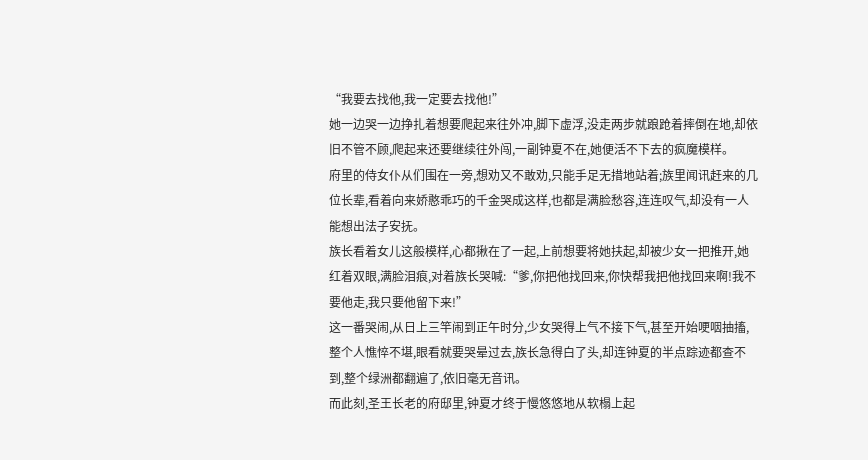“我要去找他,我一定要去找他!”
她一边哭一边挣扎着想要爬起来往外冲,脚下虚浮,没走两步就踉跄着摔倒在地,却依旧不管不顾,爬起来还要继续往外闯,一副钟夏不在,她便活不下去的疯魔模样。
府里的侍女仆从们围在一旁,想劝又不敢劝,只能手足无措地站着;族里闻讯赶来的几位长辈,看着向来娇憨乖巧的千金哭成这样,也都是满脸愁容,连连叹气,却没有一人能想出法子安抚。
族长看着女儿这般模样,心都揪在了一起,上前想要将她扶起,却被少女一把推开,她红着双眼,满脸泪痕,对着族长哭喊:“爹,你把他找回来,你快帮我把他找回来啊!我不要他走,我只要他留下来!”
这一番哭闹,从日上三竿闹到正午时分,少女哭得上气不接下气,甚至开始哽咽抽搐,整个人憔悴不堪,眼看就要哭晕过去,族长急得白了头,却连钟夏的半点踪迹都查不到,整个绿洲都翻遍了,依旧毫无音讯。
而此刻,圣王长老的府邸里,钟夏才终于慢悠悠地从软榻上起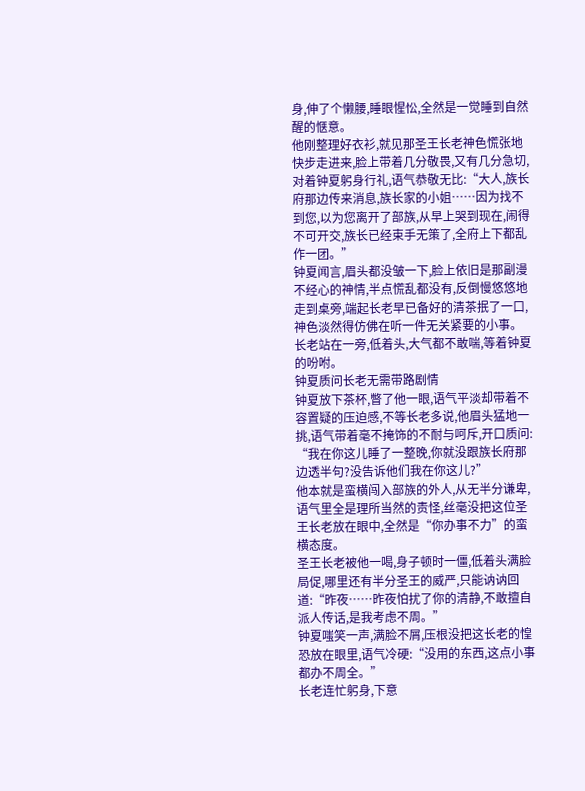身,伸了个懒腰,睡眼惺忪,全然是一觉睡到自然醒的惬意。
他刚整理好衣衫,就见那圣王长老神色慌张地快步走进来,脸上带着几分敬畏,又有几分急切,对着钟夏躬身行礼,语气恭敬无比:“大人,族长府那边传来消息,族长家的小姐……因为找不到您,以为您离开了部族,从早上哭到现在,闹得不可开交,族长已经束手无策了,全府上下都乱作一团。”
钟夏闻言,眉头都没皱一下,脸上依旧是那副漫不经心的神情,半点慌乱都没有,反倒慢悠悠地走到桌旁,端起长老早已备好的清茶抿了一口,神色淡然得仿佛在听一件无关紧要的小事。
长老站在一旁,低着头,大气都不敢喘,等着钟夏的吩咐。
钟夏质问长老无需带路剧情
钟夏放下茶杯,瞥了他一眼,语气平淡却带着不容置疑的压迫感,不等长老多说,他眉头猛地一挑,语气带着毫不掩饰的不耐与呵斥,开口质问:
“我在你这儿睡了一整晚,你就没跟族长府那边透半句?没告诉他们我在你这儿?”
他本就是蛮横闯入部族的外人,从无半分谦卑,语气里全是理所当然的责怪,丝毫没把这位圣王长老放在眼中,全然是“你办事不力”的蛮横态度。
圣王长老被他一喝,身子顿时一僵,低着头满脸局促,哪里还有半分圣王的威严,只能讷讷回道:“昨夜……昨夜怕扰了你的清静,不敢擅自派人传话,是我考虑不周。”
钟夏嗤笑一声,满脸不屑,压根没把这长老的惶恐放在眼里,语气冷硬:“没用的东西,这点小事都办不周全。”
长老连忙躬身,下意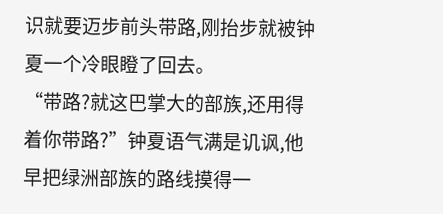识就要迈步前头带路,刚抬步就被钟夏一个冷眼瞪了回去。
“带路?就这巴掌大的部族,还用得着你带路?”钟夏语气满是讥讽,他早把绿洲部族的路线摸得一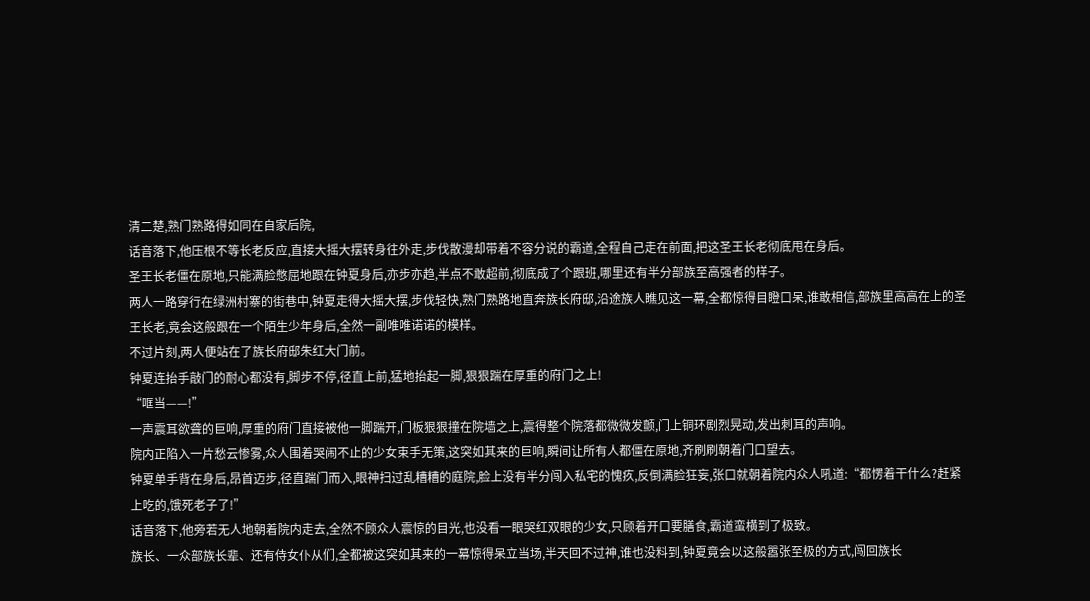清二楚,熟门熟路得如同在自家后院,
话音落下,他压根不等长老反应,直接大摇大摆转身往外走,步伐散漫却带着不容分说的霸道,全程自己走在前面,把这圣王长老彻底甩在身后。
圣王长老僵在原地,只能满脸憋屈地跟在钟夏身后,亦步亦趋,半点不敢超前,彻底成了个跟班,哪里还有半分部族至高强者的样子。
两人一路穿行在绿洲村寨的街巷中,钟夏走得大摇大摆,步伐轻快,熟门熟路地直奔族长府邸,沿途族人瞧见这一幕,全都惊得目瞪口呆,谁敢相信,部族里高高在上的圣王长老,竟会这般跟在一个陌生少年身后,全然一副唯唯诺诺的模样。
不过片刻,两人便站在了族长府邸朱红大门前。
钟夏连抬手敲门的耐心都没有,脚步不停,径直上前,猛地抬起一脚,狠狠踹在厚重的府门之上!
“哐当——!”
一声震耳欲聋的巨响,厚重的府门直接被他一脚踹开,门板狠狠撞在院墙之上,震得整个院落都微微发颤,门上铜环剧烈晃动,发出刺耳的声响。
院内正陷入一片愁云惨雾,众人围着哭闹不止的少女束手无策,这突如其来的巨响,瞬间让所有人都僵在原地,齐刷刷朝着门口望去。
钟夏单手背在身后,昂首迈步,径直踹门而入,眼神扫过乱糟糟的庭院,脸上没有半分闯入私宅的愧疚,反倒满脸狂妄,张口就朝着院内众人吼道:“都愣着干什么?赶紧上吃的,饿死老子了!”
话音落下,他旁若无人地朝着院内走去,全然不顾众人震惊的目光,也没看一眼哭红双眼的少女,只顾着开口要膳食,霸道蛮横到了极致。
族长、一众部族长辈、还有侍女仆从们,全都被这突如其来的一幕惊得呆立当场,半天回不过神,谁也没料到,钟夏竟会以这般嚣张至极的方式,闯回族长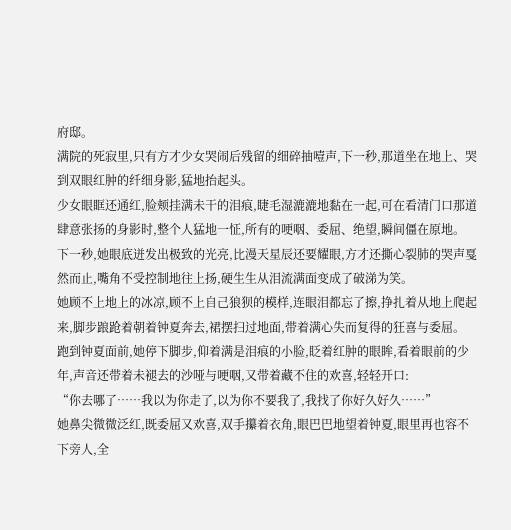府邸。
满院的死寂里,只有方才少女哭闹后残留的细碎抽噎声,下一秒,那道坐在地上、哭到双眼红肿的纤细身影,猛地抬起头。
少女眼眶还通红,脸颊挂满未干的泪痕,睫毛湿漉漉地黏在一起,可在看清门口那道肆意张扬的身影时,整个人猛地一怔,所有的哽咽、委屈、绝望,瞬间僵在原地。
下一秒,她眼底迸发出极致的光亮,比漫天星辰还要耀眼,方才还撕心裂肺的哭声戛然而止,嘴角不受控制地往上扬,硬生生从泪流满面变成了破涕为笑。
她顾不上地上的冰凉,顾不上自己狼狈的模样,连眼泪都忘了擦,挣扎着从地上爬起来,脚步踉跄着朝着钟夏奔去,裙摆扫过地面,带着满心失而复得的狂喜与委屈。
跑到钟夏面前,她停下脚步,仰着满是泪痕的小脸,眨着红肿的眼眸,看着眼前的少年,声音还带着未褪去的沙哑与哽咽,又带着藏不住的欢喜,轻轻开口:
“你去哪了……我以为你走了,以为你不要我了,我找了你好久好久……”
她鼻尖微微泛红,既委屈又欢喜,双手攥着衣角,眼巴巴地望着钟夏,眼里再也容不下旁人,全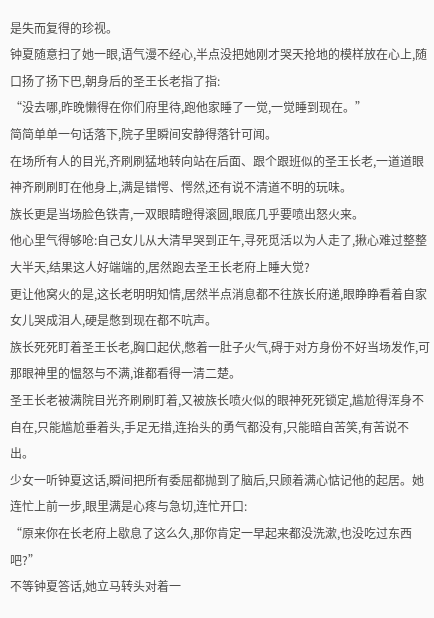是失而复得的珍视。
钟夏随意扫了她一眼,语气漫不经心,半点没把她刚才哭天抢地的模样放在心上,随口扬了扬下巴,朝身后的圣王长老指了指:
“没去哪,昨晚懒得在你们府里待,跑他家睡了一觉,一觉睡到现在。”
简简单单一句话落下,院子里瞬间安静得落针可闻。
在场所有人的目光,齐刷刷猛地转向站在后面、跟个跟班似的圣王长老,一道道眼神齐刷刷盯在他身上,满是错愕、愕然,还有说不清道不明的玩味。
族长更是当场脸色铁青,一双眼睛瞪得滚圆,眼底几乎要喷出怒火来。
他心里气得够呛:自己女儿从大清早哭到正午,寻死觅活以为人走了,揪心难过整整大半天,结果这人好端端的,居然跑去圣王长老府上睡大觉?
更让他窝火的是,这长老明明知情,居然半点消息都不往族长府递,眼睁睁看着自家女儿哭成泪人,硬是憋到现在都不吭声。
族长死死盯着圣王长老,胸口起伏,憋着一肚子火气,碍于对方身份不好当场发作,可那眼神里的愠怒与不满,谁都看得一清二楚。
圣王长老被满院目光齐刷刷盯着,又被族长喷火似的眼神死死锁定,尴尬得浑身不自在,只能尴尬垂着头,手足无措,连抬头的勇气都没有,只能暗自苦笑,有苦说不出。
少女一听钟夏这话,瞬间把所有委屈都抛到了脑后,只顾着满心惦记他的起居。她连忙上前一步,眼里满是心疼与急切,连忙开口:
“原来你在长老府上歇息了这么久,那你肯定一早起来都没洗漱,也没吃过东西吧?”
不等钟夏答话,她立马转头对着一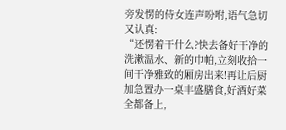旁发愣的侍女连声吩咐,语气急切又认真:
“还愣着干什么?快去备好干净的洗漱温水、新的巾帕,立刻收拾一间干净雅致的厢房出来!再让后厨加急置办一桌丰盛膳食,好酒好菜全都备上,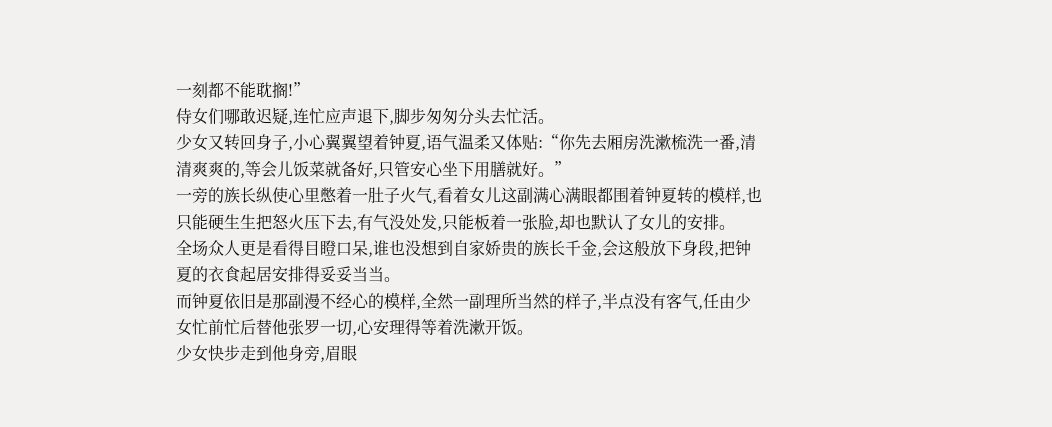一刻都不能耽搁!”
侍女们哪敢迟疑,连忙应声退下,脚步匆匆分头去忙活。
少女又转回身子,小心翼翼望着钟夏,语气温柔又体贴:“你先去厢房洗漱梳洗一番,清清爽爽的,等会儿饭菜就备好,只管安心坐下用膳就好。”
一旁的族长纵使心里憋着一肚子火气,看着女儿这副满心满眼都围着钟夏转的模样,也只能硬生生把怒火压下去,有气没处发,只能板着一张脸,却也默认了女儿的安排。
全场众人更是看得目瞪口呆,谁也没想到自家娇贵的族长千金,会这般放下身段,把钟夏的衣食起居安排得妥妥当当。
而钟夏依旧是那副漫不经心的模样,全然一副理所当然的样子,半点没有客气,任由少女忙前忙后替他张罗一切,心安理得等着洗漱开饭。
少女快步走到他身旁,眉眼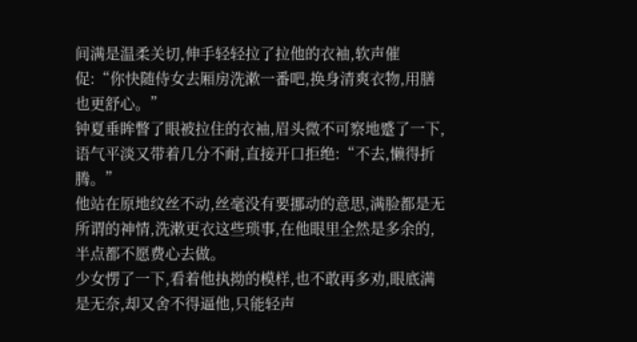间满是温柔关切,伸手轻轻拉了拉他的衣袖,软声催促:“你快随侍女去厢房洗漱一番吧,换身清爽衣物,用膳也更舒心。”
钟夏垂眸瞥了眼被拉住的衣袖,眉头微不可察地蹙了一下,语气平淡又带着几分不耐,直接开口拒绝:“不去,懒得折腾。”
他站在原地纹丝不动,丝毫没有要挪动的意思,满脸都是无所谓的神情,洗漱更衣这些琐事,在他眼里全然是多余的,半点都不愿费心去做。
少女愣了一下,看着他执拗的模样,也不敢再多劝,眼底满是无奈,却又舍不得逼他,只能轻声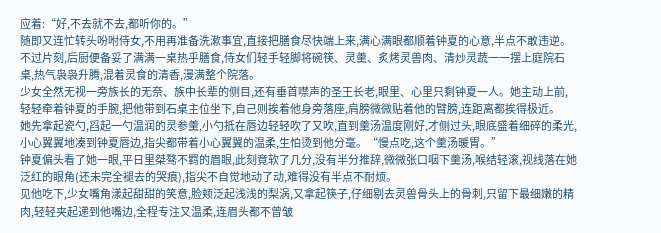应着:“好,不去就不去,都听你的。”
随即又连忙转头吩咐侍女,不用再准备洗漱事宜,直接把膳食尽快端上来,满心满眼都顺着钟夏的心意,半点不敢违逆。
不过片刻,后厨便备妥了满满一桌热乎膳食,侍女们轻手轻脚将碗筷、灵羹、炙烤灵兽肉、清炒灵蔬一一摆上庭院石桌,热气袅袅升腾,混着灵食的清香,漫满整个院落。
少女全然无视一旁族长的无奈、族中长辈的侧目,还有垂首噤声的圣王长老,眼里、心里只剩钟夏一人。她主动上前,轻轻牵着钟夏的手腕,把他带到石桌主位坐下,自己则挨着他身旁落座,肩膀微微贴着他的臂膀,连距离都挨得极近。
她先拿起瓷勺,舀起一勺温润的灵参羹,小勺抵在唇边轻轻吹了又吹,直到羹汤温度刚好,才侧过头,眼底盛着细碎的柔光,小心翼翼地凑到钟夏唇边,指尖都带着小心翼翼的温柔,生怕烫到他分毫。“慢点吃,这个羹汤暖胃。”
钟夏偏头看了她一眼,平日里桀骜不羁的眉眼,此刻竟软了几分,没有半分推辞,微微张口咽下羹汤,喉结轻滚,视线落在她泛红的眼角(还未完全褪去的哭痕),指尖不自觉地动了动,难得没有半点不耐烦。
见他吃下,少女嘴角漾起甜甜的笑意,脸颊泛起浅浅的梨涡,又拿起筷子,仔细剔去灵兽骨头上的骨刺,只留下最细嫩的精肉,轻轻夹起递到他嘴边,全程专注又温柔,连眉头都不曾皱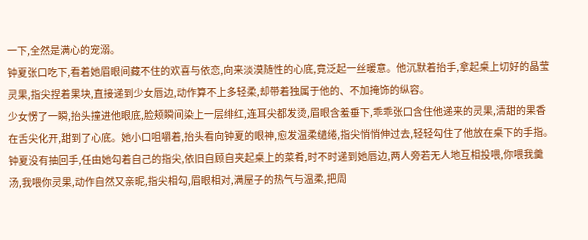一下,全然是满心的宠溺。
钟夏张口吃下,看着她眉眼间藏不住的欢喜与依恋,向来淡漠随性的心底,竟泛起一丝暖意。他沉默着抬手,拿起桌上切好的晶莹灵果,指尖捏着果块,直接递到少女唇边,动作算不上多轻柔,却带着独属于他的、不加掩饰的纵容。
少女愣了一瞬,抬头撞进他眼底,脸颊瞬间染上一层绯红,连耳尖都发烫,眉眼含羞垂下,乖乖张口含住他递来的灵果,清甜的果香在舌尖化开,甜到了心底。她小口咀嚼着,抬头看向钟夏的眼神,愈发温柔缱绻,指尖悄悄伸过去,轻轻勾住了他放在桌下的手指。
钟夏没有抽回手,任由她勾着自己的指尖,依旧自顾自夹起桌上的菜肴,时不时递到她唇边,两人旁若无人地互相投喂,你喂我羹汤,我喂你灵果,动作自然又亲昵,指尖相勾,眉眼相对,满屋子的热气与温柔,把周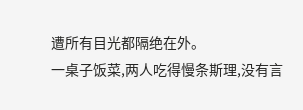遭所有目光都隔绝在外。
一桌子饭菜,两人吃得慢条斯理,没有言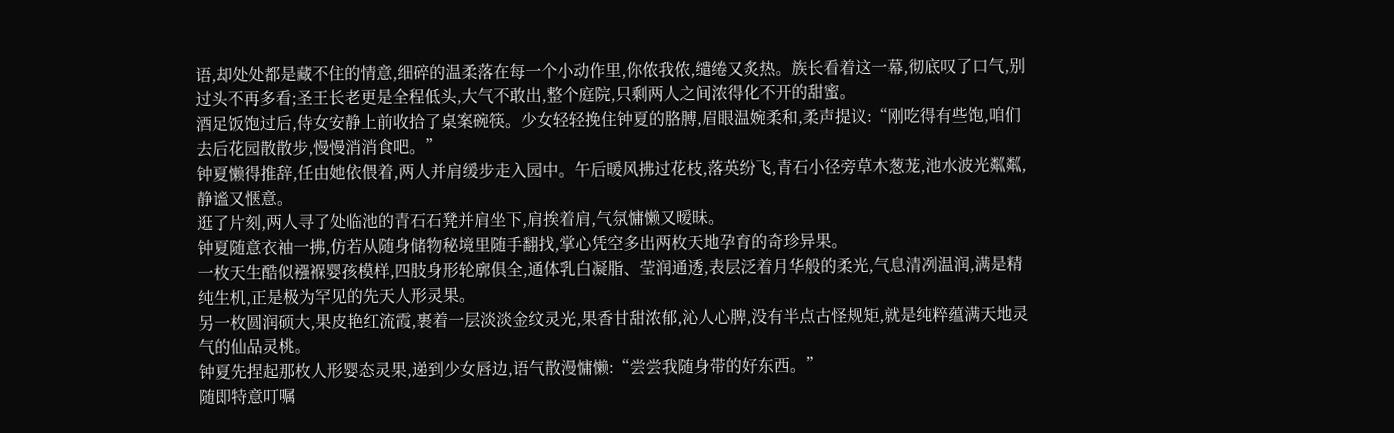语,却处处都是藏不住的情意,细碎的温柔落在每一个小动作里,你侬我侬,缱绻又炙热。族长看着这一幕,彻底叹了口气,别过头不再多看;圣王长老更是全程低头,大气不敢出,整个庭院,只剩两人之间浓得化不开的甜蜜。
酒足饭饱过后,侍女安静上前收拾了桌案碗筷。少女轻轻挽住钟夏的胳膊,眉眼温婉柔和,柔声提议:“刚吃得有些饱,咱们去后花园散散步,慢慢消消食吧。”
钟夏懒得推辞,任由她依偎着,两人并肩缓步走入园中。午后暖风拂过花枝,落英纷飞,青石小径旁草木葱茏,池水波光粼粼,静谧又惬意。
逛了片刻,两人寻了处临池的青石石凳并肩坐下,肩挨着肩,气氛慵懒又暧昧。
钟夏随意衣袖一拂,仿若从随身储物秘境里随手翻找,掌心凭空多出两枚天地孕育的奇珍异果。
一枚天生酷似襁褓婴孩模样,四肢身形轮廓俱全,通体乳白凝脂、莹润通透,表层泛着月华般的柔光,气息清冽温润,满是精纯生机,正是极为罕见的先天人形灵果。
另一枚圆润硕大,果皮艳红流霞,裹着一层淡淡金纹灵光,果香甘甜浓郁,沁人心脾,没有半点古怪规矩,就是纯粹蕴满天地灵气的仙品灵桃。
钟夏先捏起那枚人形婴态灵果,递到少女唇边,语气散漫慵懒:“尝尝我随身带的好东西。”
随即特意叮嘱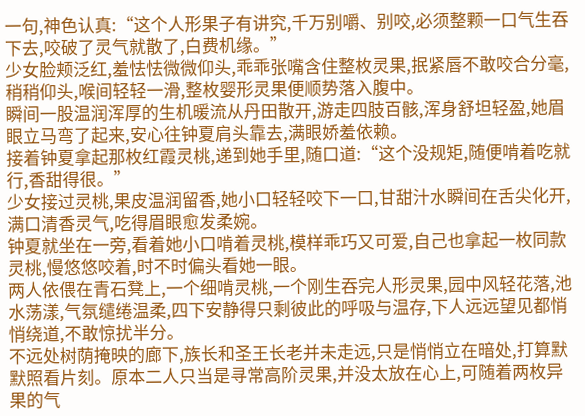一句,神色认真:“这个人形果子有讲究,千万别嚼、别咬,必须整颗一口气生吞下去,咬破了灵气就散了,白费机缘。”
少女脸颊泛红,羞怯怯微微仰头,乖乖张嘴含住整枚灵果,抿紧唇不敢咬合分毫,稍稍仰头,喉间轻轻一滑,整枚婴形灵果便顺势落入腹中。
瞬间一股温润浑厚的生机暖流从丹田散开,游走四肢百骸,浑身舒坦轻盈,她眉眼立马弯了起来,安心往钟夏肩头靠去,满眼娇羞依赖。
接着钟夏拿起那枚红霞灵桃,递到她手里,随口道:“这个没规矩,随便啃着吃就行,香甜得很。”
少女接过灵桃,果皮温润留香,她小口轻轻咬下一口,甘甜汁水瞬间在舌尖化开,满口清香灵气,吃得眉眼愈发柔婉。
钟夏就坐在一旁,看着她小口啃着灵桃,模样乖巧又可爱,自己也拿起一枚同款灵桃,慢悠悠咬着,时不时偏头看她一眼。
两人依偎在青石凳上,一个细啃灵桃,一个刚生吞完人形灵果,园中风轻花落,池水荡漾,气氛缱绻温柔,四下安静得只剩彼此的呼吸与温存,下人远远望见都悄悄绕道,不敢惊扰半分。
不远处树荫掩映的廊下,族长和圣王长老并未走远,只是悄悄立在暗处,打算默默照看片刻。原本二人只当是寻常高阶灵果,并没太放在心上,可随着两枚异果的气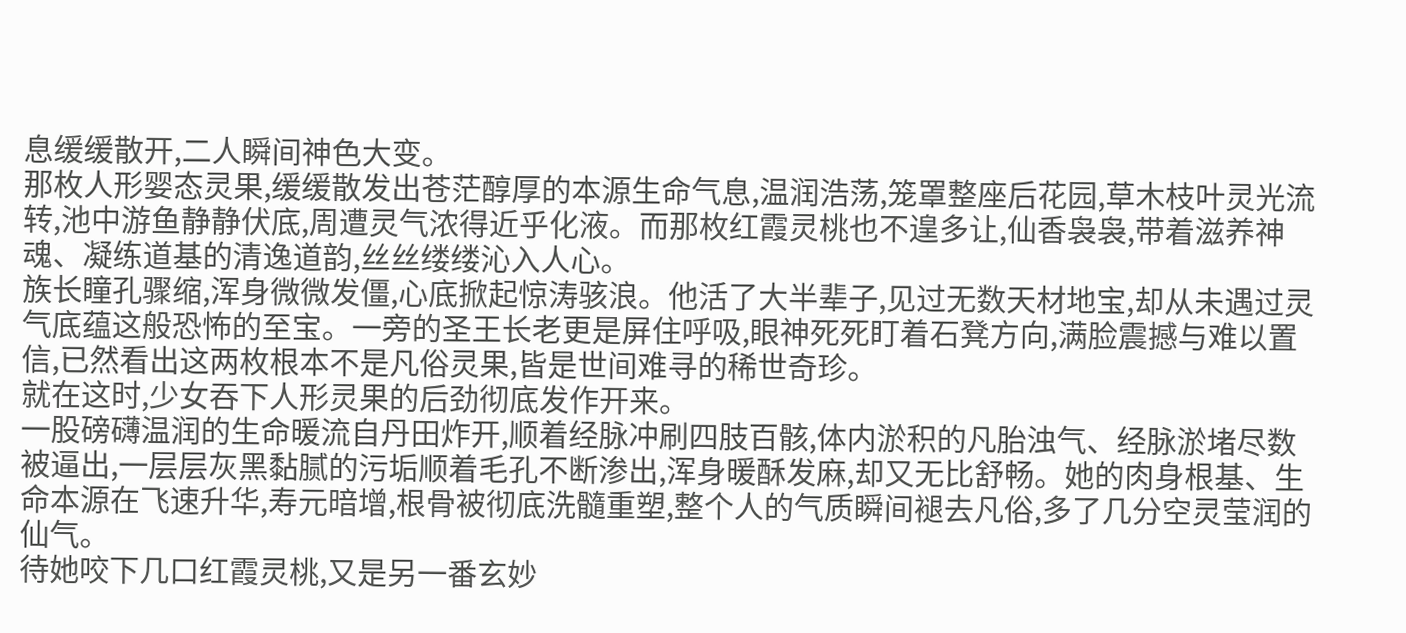息缓缓散开,二人瞬间神色大变。
那枚人形婴态灵果,缓缓散发出苍茫醇厚的本源生命气息,温润浩荡,笼罩整座后花园,草木枝叶灵光流转,池中游鱼静静伏底,周遭灵气浓得近乎化液。而那枚红霞灵桃也不遑多让,仙香袅袅,带着滋养神魂、凝练道基的清逸道韵,丝丝缕缕沁入人心。
族长瞳孔骤缩,浑身微微发僵,心底掀起惊涛骇浪。他活了大半辈子,见过无数天材地宝,却从未遇过灵气底蕴这般恐怖的至宝。一旁的圣王长老更是屏住呼吸,眼神死死盯着石凳方向,满脸震撼与难以置信,已然看出这两枚根本不是凡俗灵果,皆是世间难寻的稀世奇珍。
就在这时,少女吞下人形灵果的后劲彻底发作开来。
一股磅礴温润的生命暖流自丹田炸开,顺着经脉冲刷四肢百骸,体内淤积的凡胎浊气、经脉淤堵尽数被逼出,一层层灰黑黏腻的污垢顺着毛孔不断渗出,浑身暖酥发麻,却又无比舒畅。她的肉身根基、生命本源在飞速升华,寿元暗增,根骨被彻底洗髓重塑,整个人的气质瞬间褪去凡俗,多了几分空灵莹润的仙气。
待她咬下几口红霞灵桃,又是另一番玄妙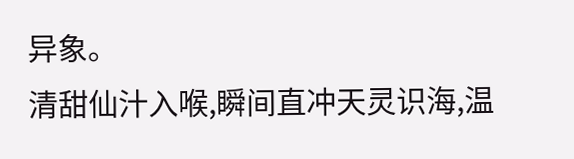异象。
清甜仙汁入喉,瞬间直冲天灵识海,温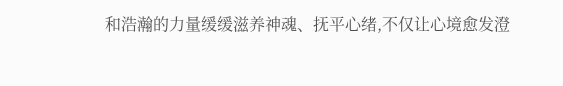和浩瀚的力量缓缓滋养神魂、抚平心绪,不仅让心境愈发澄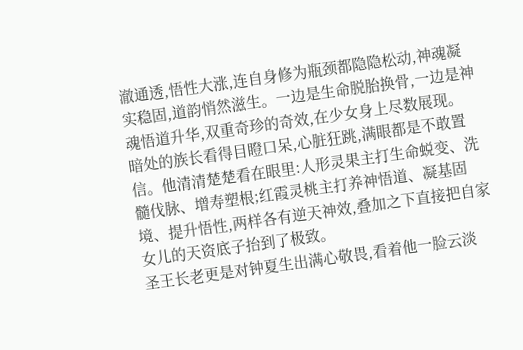澈通透,悟性大涨,连自身修为瓶颈都隐隐松动,神魂凝实稳固,道韵悄然滋生。一边是生命脱胎换骨,一边是神魂悟道升华,双重奇珍的奇效,在少女身上尽数展现。
暗处的族长看得目瞪口呆,心脏狂跳,满眼都是不敢置信。他清清楚楚看在眼里:人形灵果主打生命蜕变、洗髓伐脉、增寿塑根;红霞灵桃主打养神悟道、凝基固境、提升悟性,两样各有逆天神效,叠加之下直接把自家女儿的天资底子抬到了极致。
圣王长老更是对钟夏生出满心敬畏,看着他一脸云淡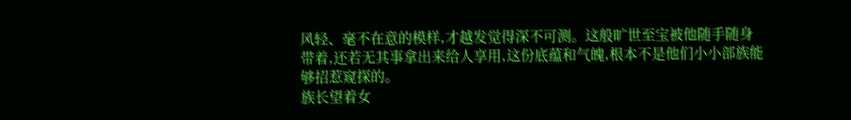风轻、毫不在意的模样,才越发觉得深不可测。这般旷世至宝被他随手随身带着,还若无其事拿出来给人享用,这份底蕴和气魄,根本不是他们小小部族能够招惹窥探的。
族长望着女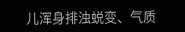儿浑身排浊蜕变、气质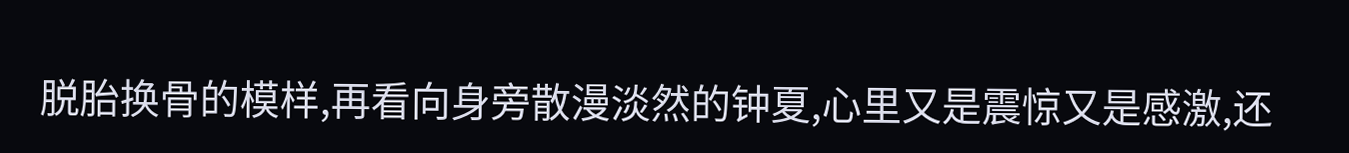脱胎换骨的模样,再看向身旁散漫淡然的钟夏,心里又是震惊又是感激,还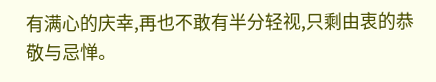有满心的庆幸,再也不敢有半分轻视,只剩由衷的恭敬与忌惮。